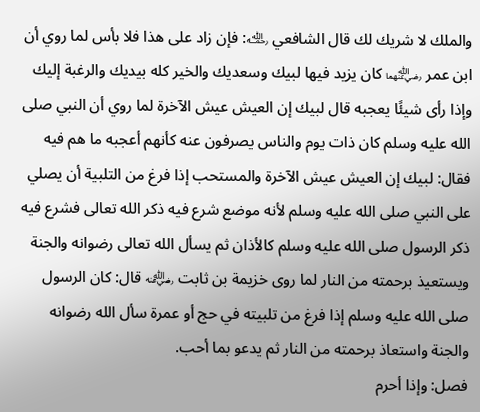والملك لا شريك لك قال الشافعي ﵀: فإن زاد على هذا فلا بأس لما روي أن ابن عمر ﵄ كان يزيد فيها لبيك وسعديك والخير كله بيديك والرغبة إليك وإذا رأى شيئًا يعجبه قال لبيك إن العيش عيش الآخرة لما روي أن النبي صلى الله عليه وسلم كان ذات يوم والناس يصرفون عنه كأنهم أعجبه ما هم فيه فقال: لبيك إن العيش عيش الآخرة والمستحب إذا فرغ من التلبية أن يصلي على النبي صلى الله عليه وسلم لأنه موضع شرع فيه ذكر الله تعالى فشرع فيه ذكر الرسول صلى الله عليه وسلم كالأذان ثم يسأل الله تعالى رضوانه والجنة ويستعيذ برحمته من النار لما روى خزيمة بن ثابت ﵁ قال: كان الرسول صلى الله عليه وسلم إذا فرغ من تلبيته في حج أو عمرة سأل الله رضوانه والجنة واستعاذ برحمته من النار ثم يدعو بما أحب.
فصل: وإذا أحرم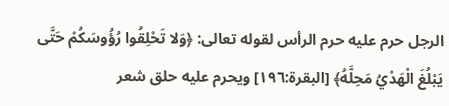الرجل حرم عليه حرم الرأس لقوله تعالى: ﴿وَلا تَحْلِقُوا رُؤُوسَكُمْ حَتَّى يَبْلُغَ الْهَدْيُ مَحِلَّهُ﴾ [البقرة:١٩٦] ويحرم عليه حلق شعر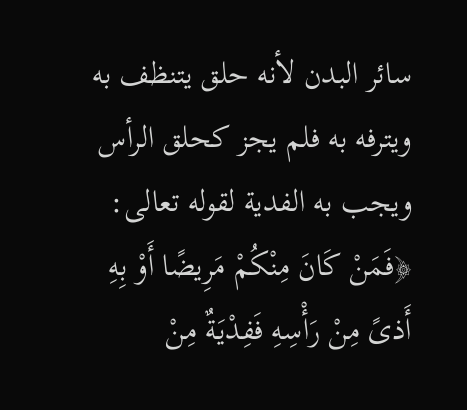سائر البدن لأنه حلق يتنظف به ويترفه به فلم يجز كحلق الرأس ويجب به الفدية لقوله تعالى: ﴿فَمَنْ كَانَ مِنْكُمْ مَرِيضًا أَوْ بِهِ أَذىً مِنْ رَأْسِهِ فَفِدْيَةٌ مِنْ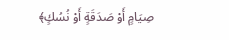صِيَامٍ أَوْ صَدَقَةٍ أَوْ نُسُكٍ﴾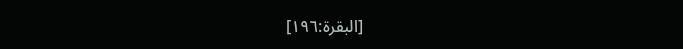[البقرة:١٩٦]